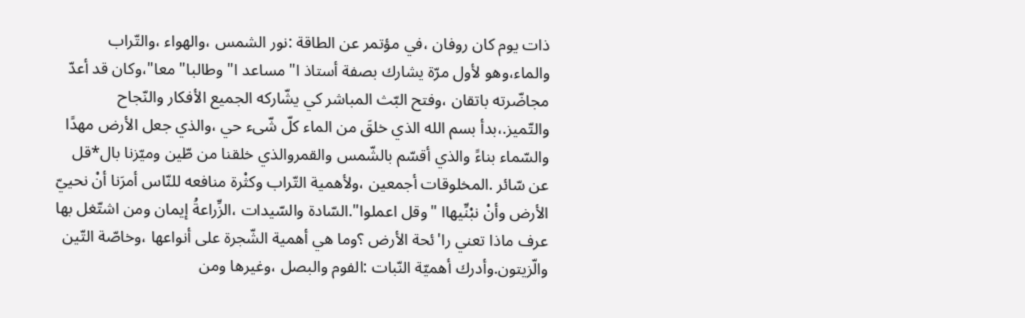ذات يوم كان روفان ،في مؤتمر عن الطاقة :نور الشمس ،والهواء ،والتّراب والماء،وهو لأول مرّة يشارك بصفة أستاذ ا"مساعد ا"وطالبا" معا"،وكان قد أعدّ مجاضّرته باتقان ،وفتح البّث المباشر كي يشّاركه الجميع الأفكار والنّجاح والتّميز.،بدأ بسم الله الذي خلقَ من الماء كلّ شّىء حي ،والذي جعل الأرض مهدًا والسّماء بناءً والذي أقسّم بالشّمس والقمروالذي خلقنا من طّين وميّزنا بال*قل عن سّائر .المخلوقات أجمعين ،ولأهمية التّراب وكثْرة منافعه للنّاس أمرَنا أنْ نحييّ الأرض وأنْ نبْنِّيهاا "وقل اعملوا".السّادة والسّيدات ،الزِّراعةُ إيمان ومن اشتّغل بها عرف ماذا تعني را'ئحة الأرض ؟وما هي أهمية الشّجرة على أنواعها ،وخاصّة التّين والّزيتون.وأدرك أهميّة النّبات :الفوم والبصل ،وغيرها ومن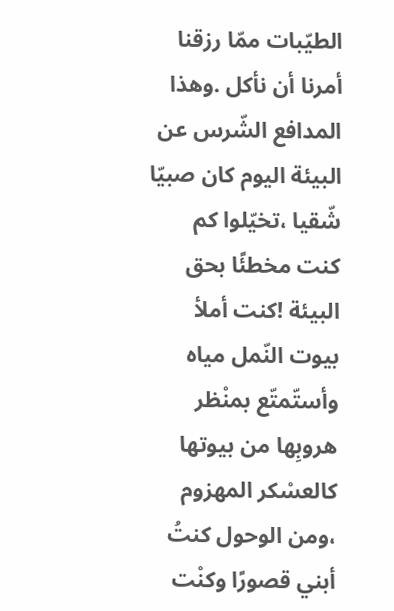الطيّبات ممّا رزقنا أمرنا أن نأكل .وهذا المدافع الشّرس عن البيئة اليوم كان صبيّا شّقيا ،تخيّلوا كم كنت مخطئًا بحق البيئة !كنت أملأ بيوت النّمل مياه وأستّمتّع بمنْظر هروبِها من بيوتها كالعسْكر المهزوم ،ومن الوحول كنتُ أبني قصورًا وكنْت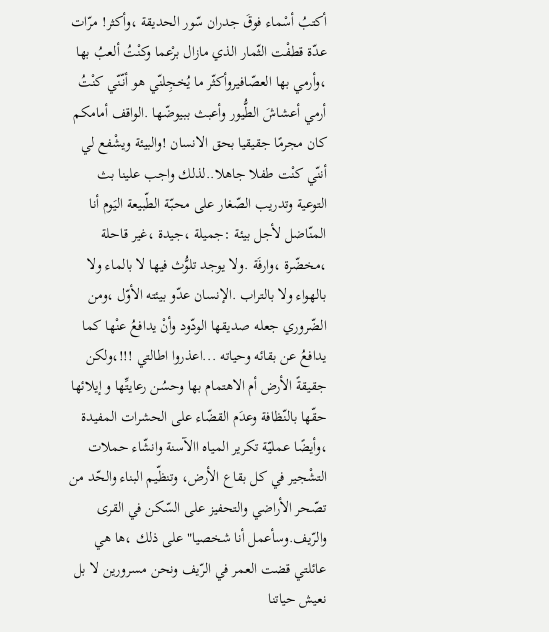أكتبُ أسْماء فوقَ جدران سّور الحديقة ،وأكثر! مرّات عدّة قطفْت الثّمار الذي مازال برْعما وكنْتُ ألعبُ بها ،وأرمي بها العصّافيروأكثّر ما يُخجِلنّي هو أنّنّي كنْتُ أرمي أعشاشَ الطُّيور وأعبث ببيوضّها .الواقف أمامكم كان مجرمًا جقيقيا بحق الانسان !والبيئة ويشْفع لي أننّي كنْت طفلا جاهلا..لذلك واجب علينا بث التوعية وتدريب الصّغار على محبّة الطّبيعة اليَوم أنا المنّاضل لأجل بيئة :جميلة ،جيدة ،غير قاحلة ،مخضّرة ،وارفَة .ولا يوجد تلوُّث فيها لا بالماء ولا بالهواء ولا بالتراب .الإنسان عدّو بيئته الأوّل ،ومن الضّروري جعله صديقها الودّود وأنْ يدافعُ عنْها كما يدافعُ عن بقائه وحياته ...اعذروا اطالتي !!!،ولكن جقيقةً الأرض أم الاهتمام بها وحسُن رعايتِّها و إيلائها حقّها بالنّظافة وعدَم القضّاء على الحشرات المفيدة ،وأيضًا عمليّة تكرير المياه االآسنة وانشّاء حملات التشْجير في كل بقاع الأرض، وتنظّيم البناء والحّد من تصّحر الأراضي والتحفيز على السّكن في القرى والرّيف.وسأعمل أنا شخصيا" على ذلك ،ها هي عائلتي قضت العمر في الرّيف ونحن مسرورين لا بل نعيش حياتنا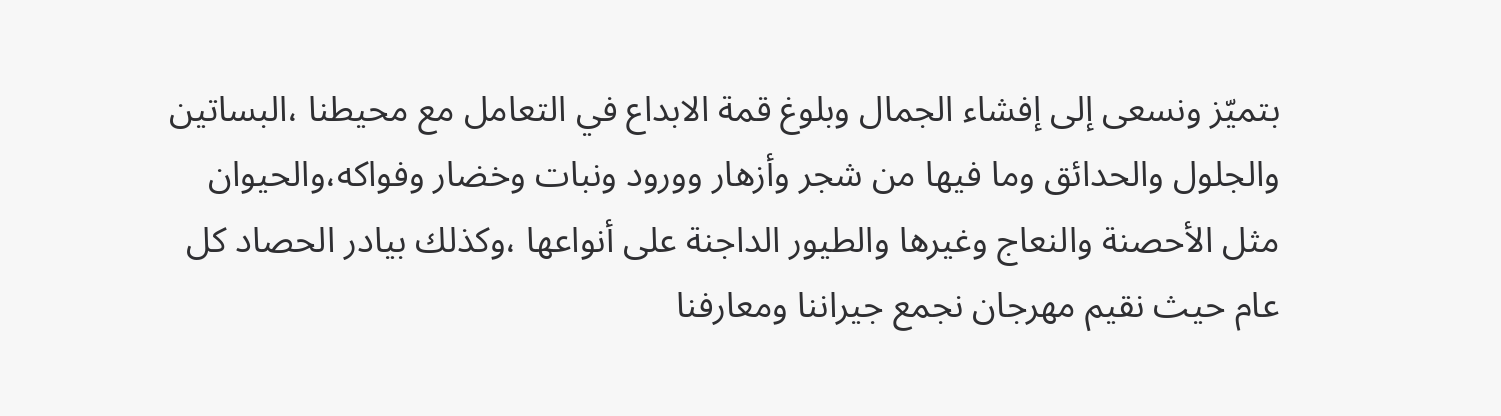بتميّز ونسعى إلى إفشاء الجمال وبلوغ قمة الابداع في التعامل مع محيطنا ،البساتين والجلول والحدائق وما فيها من شجر وأزهار وورود ونبات وخضار وفواكه،والحيوان مثل الأحصنة والنعاج وغيرها والطيور الداجنة على أنواعها ،وكذلك بيادر الحصاد كل عام حيث نقيم مهرجان نجمع جيراننا ومعارفنا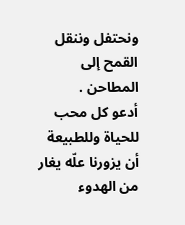ونحتفل وننقل القمح إلى المطاحن .
أدعو كل محب للحياة وللطبيعة أن يزورنا علّه يغار من الهدوء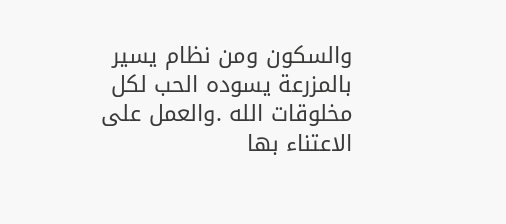والسكون ومن نظام يسير بالمزرعة يسوده الحب لكل مخلوقات الله .والعمل على الاعتناء بها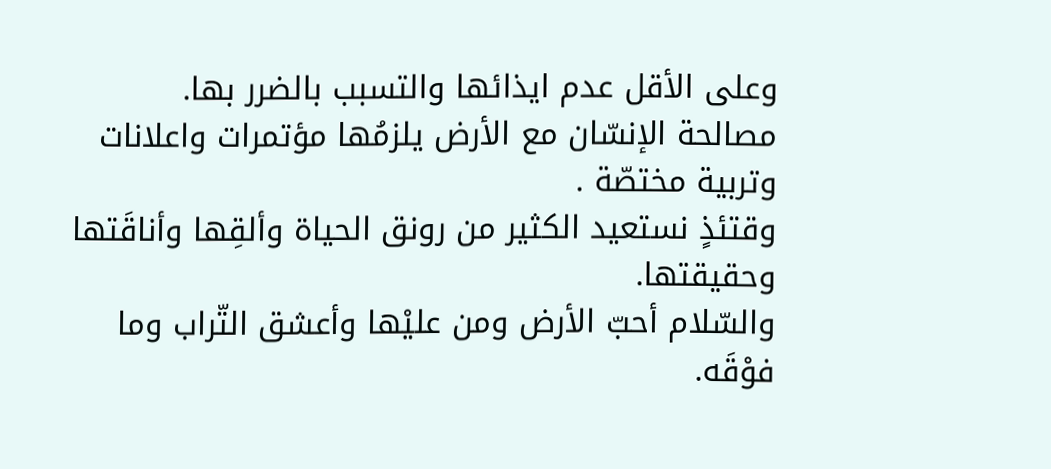وعلى الأقل عدم ايذائها والتسبب بالضرر بها.
مصالحة الإنسّان مع الأرض يلزمُها مؤتمرات واعلانات وتربية مختصّة .
وقتئذٍ نستعيد الكثير من رونق الحياة وألقِها وأناقَتها وحقيقتها.
والسّلام أحبّ الأرض ومن عليْها وأعشق التّراب وما فوْقَه.